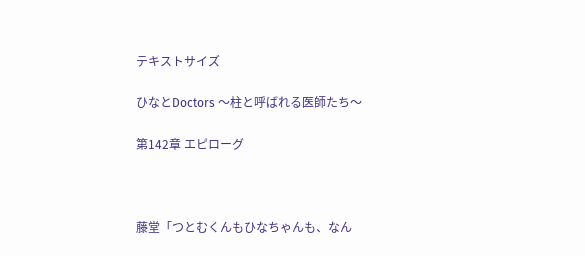テキストサイズ

ひなとDoctors 〜柱と呼ばれる医師たち〜

第142章 エピローグ



藤堂「つとむくんもひなちゃんも、なん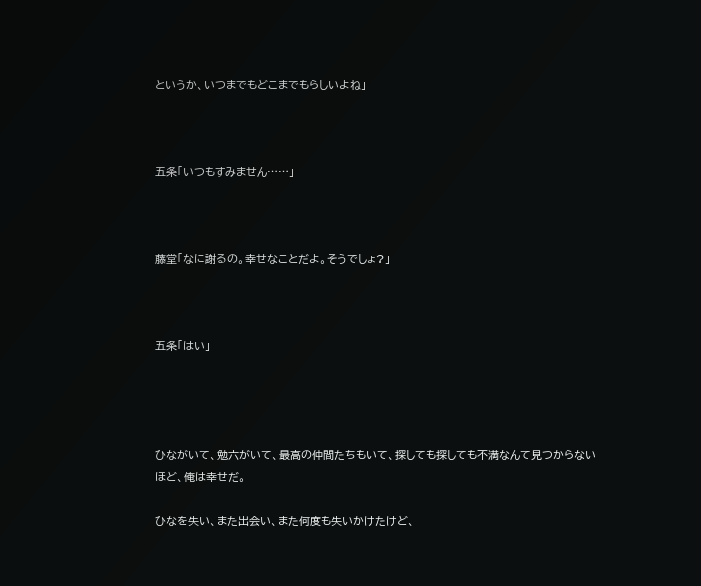というか、いつまでもどこまでもらしいよね」



五条「いつもすみません……」



藤堂「なに謝るの。幸せなことだよ。そうでしょ?」



五条「はい」




ひながいて、勉六がいて、最高の仲間たちもいて、探しても探しても不満なんて見つからないほど、俺は幸せだ。

ひなを失い、また出会い、また何度も失いかけたけど、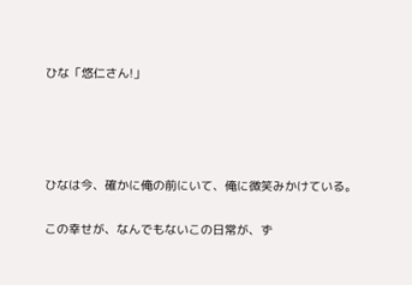ひな「悠仁さん!」




ひなは今、確かに俺の前にいて、俺に微笑みかけている。

この幸せが、なんでもないこの日常が、ず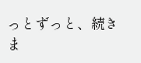っとずっと、続きま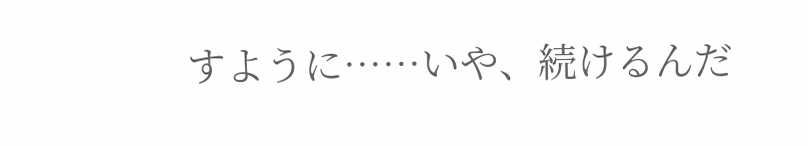すように……いや、続けるんだ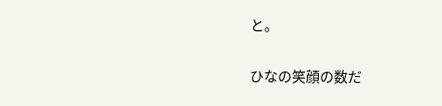と。

ひなの笑顔の数だ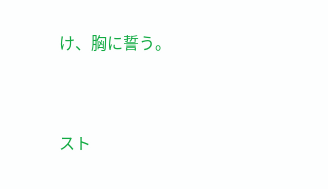け、胸に誓う。


スト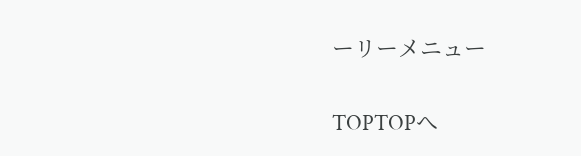ーリーメニュー

TOPTOPへ